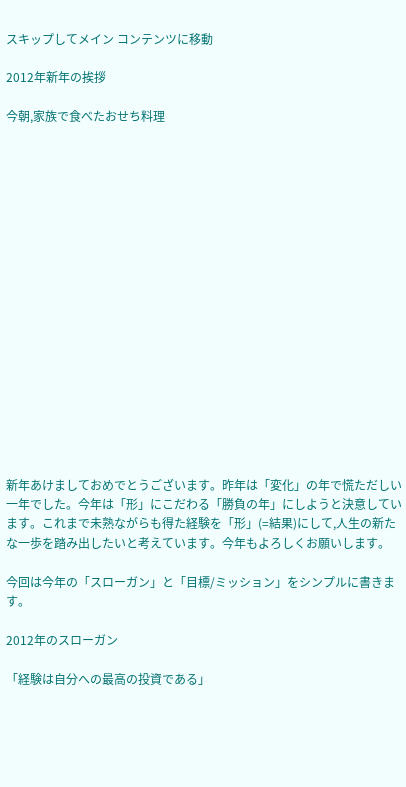スキップしてメイン コンテンツに移動

2012年新年の挨拶

今朝,家族で食べたおせち料理


















新年あけましておめでとうございます。昨年は「変化」の年で慌ただしい一年でした。今年は「形」にこだわる「勝負の年」にしようと決意しています。これまで未熟ながらも得た経験を「形」(=結果)にして,人生の新たな一歩を踏み出したいと考えています。今年もよろしくお願いします。

今回は今年の「スローガン」と「目標/ミッション」をシンプルに書きます。

2012年のスローガン

「経験は自分への最高の投資である」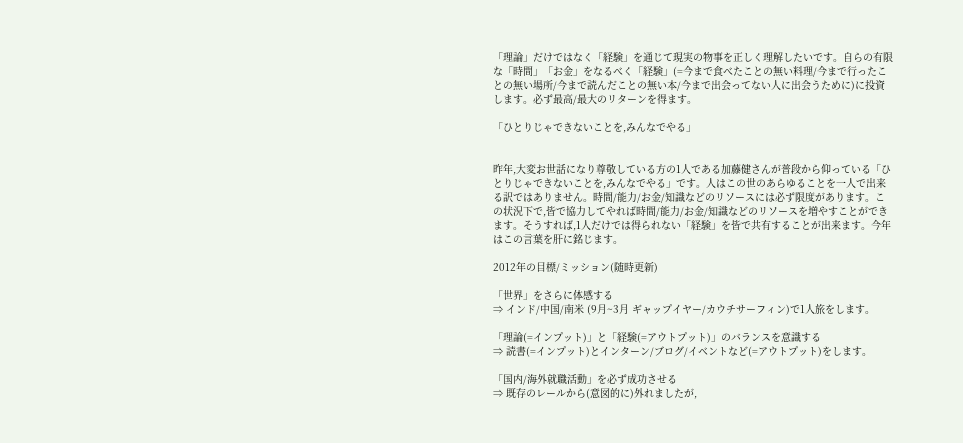「理論」だけではなく「経験」を通じて現実の物事を正しく理解したいです。自らの有限な「時間」「お金」をなるべく「経験」(=今まで食べたことの無い料理/今まで行ったことの無い場所/今まで読んだことの無い本/今まで出会ってない人に出会うために)に投資します。必ず最高/最大のリターンを得ます。

「ひとりじゃできないことを,みんなでやる」


昨年,大変お世話になり尊敬している方の1人である加藤健さんが普段から仰っている「ひとりじゃできないことを,みんなでやる」です。人はこの世のあらゆることを一人で出来る訳ではありません。時間/能力/お金/知識などのリソースには必ず限度があります。この状況下で,皆で協力してやれば時間/能力/お金/知識などのリソースを増やすことができます。そうすれば,1人だけでは得られない「経験」を皆で共有することが出来ます。今年はこの言葉を肝に銘じます。

2012年の目標/ミッション(随時更新)

「世界」をさらに体感する
⇒ インド/中国/南米 (9月~3月 ギャップイヤー/カウチサーフィン)で1人旅をします。

「理論(=インプット)」と「経験(=アウトプット)」のバランスを意識する
⇒ 読書(=インプット)とインターン/ブログ/イベントなど(=アウトプット)をします。

「国内/海外就職活動」を必ず成功させる
⇒ 既存のレールから(意図的に)外れましたが,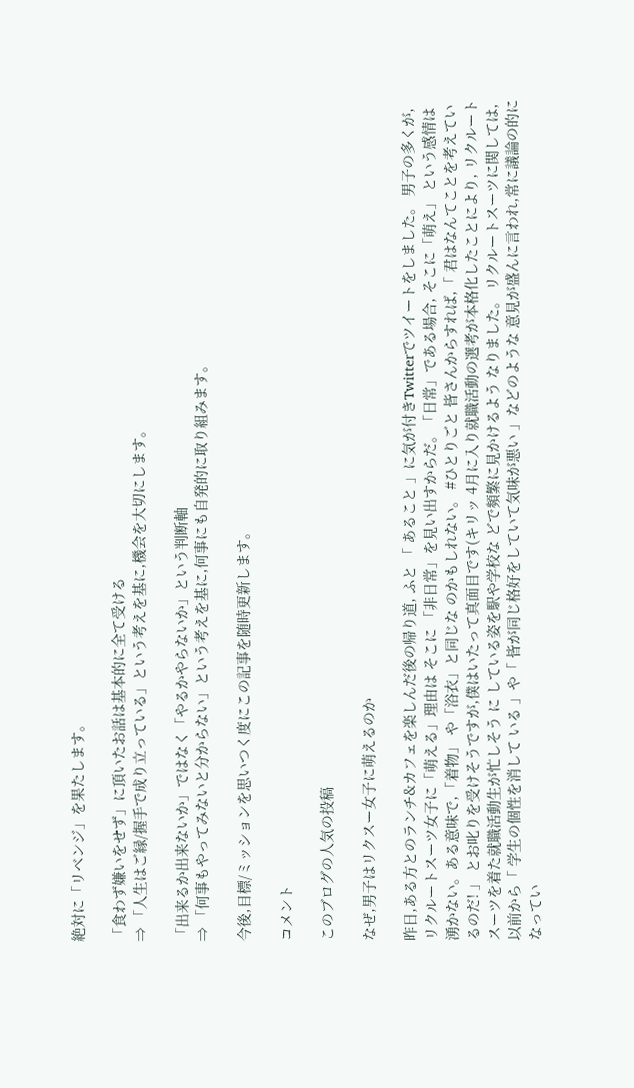絶対に「リベンジ」を果たします。

「食わず嫌いをせず」に頂いたお話は基本的に全て受ける
⇒ 「人生はご縁/握手で成り立っている」という考えを基に,機会を大切にします。

「出来るか出来ないか」ではなく「やるかやらないか」という判断軸
⇒ 「何事もやってみないと分からない」という考えを基に,何事にも自発的に取り組みます。

今後,目標/ミッションを思いつく度にこの記事を随時更新します。

コメント

このブログの人気の投稿

なぜ,男子はリクスー女子に萌えるのか

昨日,ある方とのランチ&カフェを楽しんだ後の帰り道, ふと 「 あること 」に気が付きTwitterでツイートをしました。 男子の多くが,リクルートスーツ女子に「萌える」理由は そこに 「非日常」を見い出すからだ。「日常」である場合, そこに「萌え」 という感情は湧かない。ある意味で,「着物」 や「浴衣」と同じな のかもしれない。 #ひとりごと 皆さんからすれば,「 君はなんてことを考えているのだ! 」 とお叱りを受けそうですが,僕はいたって真面目です(キリッ 4月に入り就職活動の選考が本格化したことにより, リクルート スーツを着た就職活動生が忙しそう に している姿を駅や学校な どで頻繁に見かけるよう なりました。 リクルートスーツに関しては,以前から「 学生の個性を消して いる 」や「 皆が同じ格好をしていて気味が悪い 」などのような 意見が盛んに言われ,常に議論の的になってい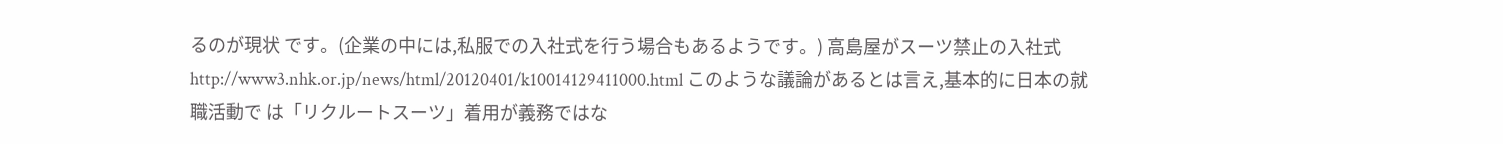るのが現状 です。(企業の中には,私服での入社式を行う場合もあるようです。) 高島屋がスーツ禁止の入社式 http://www3.nhk.or.jp/news/html/20120401/k10014129411000.html このような議論があるとは言え,基本的に日本の就職活動で は「リクルートスーツ」着用が義務ではな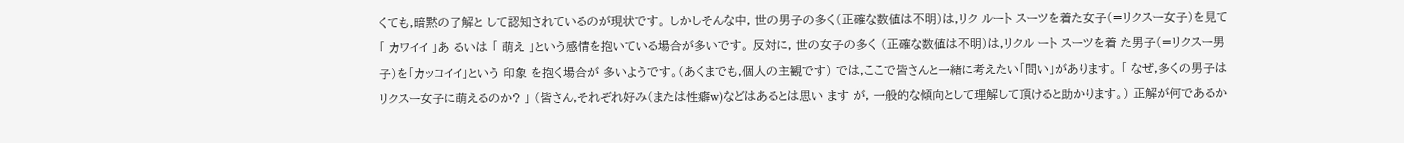くても,暗黙の了解と して認知されているのが現状です。 しかしそんな中, 世の男子の多く(正確な数値は不明)は,リク ルート スーツを着た女子(=リクスー女子)を見て「 カワイイ 」あ るいは 「 萌え 」という感情を抱いている場合が多いです。 反対に, 世の女子の多く (正確な数値は不明)は,リクル ート スーツを着 た男子(=リクスー男子)を「カッコイイ」という 印象 を抱く場合が 多いようです。(あくまでも,個人の主観です) では,ここで皆さんと一緒に考えたい「問い」があります。 「 なぜ,多くの男子はリクスー女子に萌えるのか? 」 (皆さん,それぞれ好み(または性癖w)などはあるとは思い ます が, 一般的な傾向として理解して頂けると助かります。) 正解が何であるか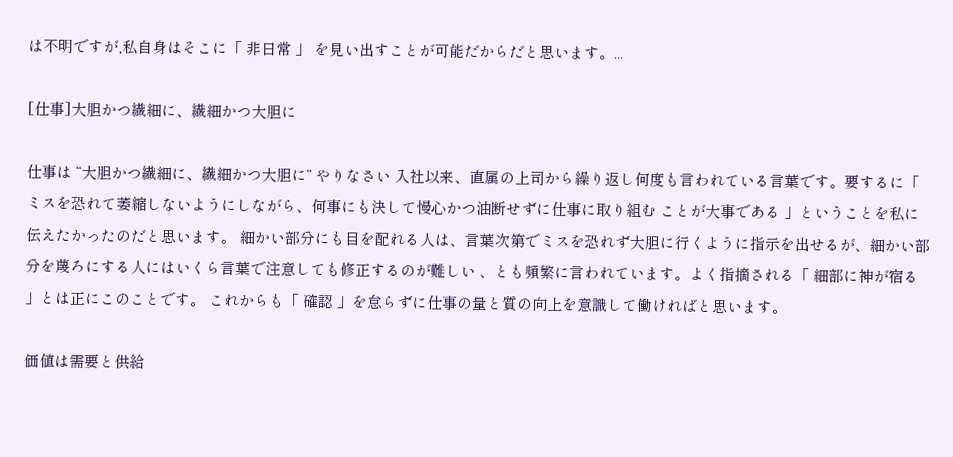は不明ですが,私自身はそこに「 非日常 」 を見い出すことが可能だからだと思います。...

[仕事]大胆かつ繊細に、繊細かつ大胆に

仕事は “大胆かつ繊細に、繊細かつ大胆に” やりなさい 入社以来、直属の上司から繰り返し何度も言われている言葉です。要するに「 ミスを恐れて萎縮しないようにしながら、何事にも決して慢心かつ油断せずに仕事に取り組む ことが大事である 」ということを私に伝えたかったのだと思います。 細かい部分にも目を配れる人は、言葉次第でミスを恐れず大胆に行くように指示を出せるが、細かい部分を蔑ろにする人にはいくら言葉で注意しても修正するのが難しい 、とも頻繁に言われています。よく指摘される「 細部に神が宿る 」とは正にこのことです。 これからも「 確認 」を怠らずに仕事の量と質の向上を意識して働ければと思います。

価値は需要と供給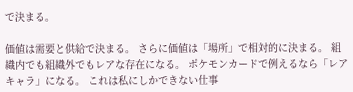で決まる。

価値は需要と供給で決まる。 さらに価値は「場所」で相対的に決まる。 組織内でも組織外でもレアな存在になる。 ポケモンカードで例えるなら「レアキャラ」になる。 これは私にしかできない仕事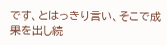です、とはっきり言い、そこで成果を出し続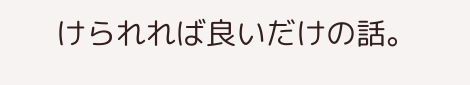けられれば良いだけの話。